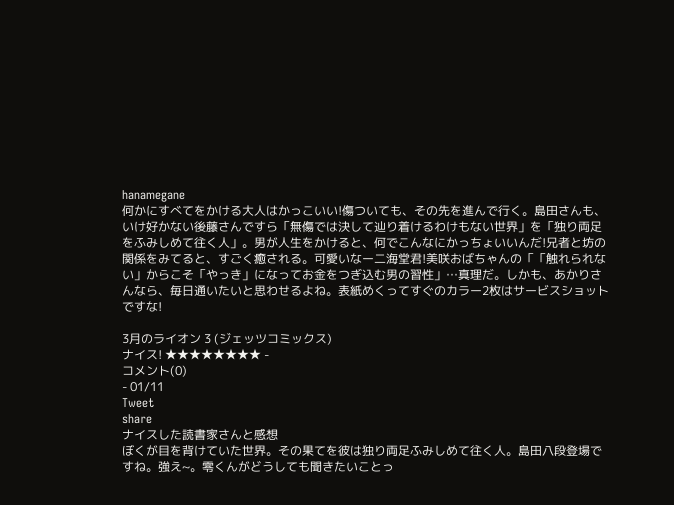hanamegane
何かにすべてをかける大人はかっこいい!傷ついても、その先を進んで行く。島田さんも、いけ好かない後藤さんですら「無傷では決して辿り着けるわけもない世界」を「独り両足をふみしめて往く人」。男が人生をかけると、何でこんなにかっちょいいんだ!兄者と坊の関係をみてると、すごく癒される。可愛いなー二海堂君!美咲おばちゃんの「「触れられない」からこそ「やっき」になってお金をつぎ込む男の習性」…真理だ。しかも、あかりさんなら、毎日通いたいと思わせるよね。表紙めくってすぐのカラー2枚はサービスショットですな!

3月のライオン 3 (ジェッツコミックス)
ナイス! ★★★★★★★★ -
コメント(0)
- 01/11
Tweet
share
ナイスした読書家さんと感想
ぼくが目を背けていた世界。その果てを彼は独り両足ふみしめて往く人。島田八段登場ですね。強え~。零くんがどうしても聞きたいことっ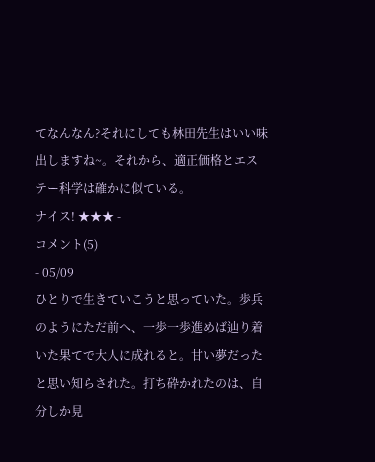てなんなん?それにしても林田先生はいい味出しますね~。それから、適正価格とエステー科学は確かに似ている。
ナイス! ★★★ -
コメント(5)
- 05/09
ひとりで生きていこうと思っていた。歩兵のようにただ前へ、一歩一歩進めば辿り着いた果てで大人に成れると。甘い夢だったと思い知らされた。打ち砕かれたのは、自分しか見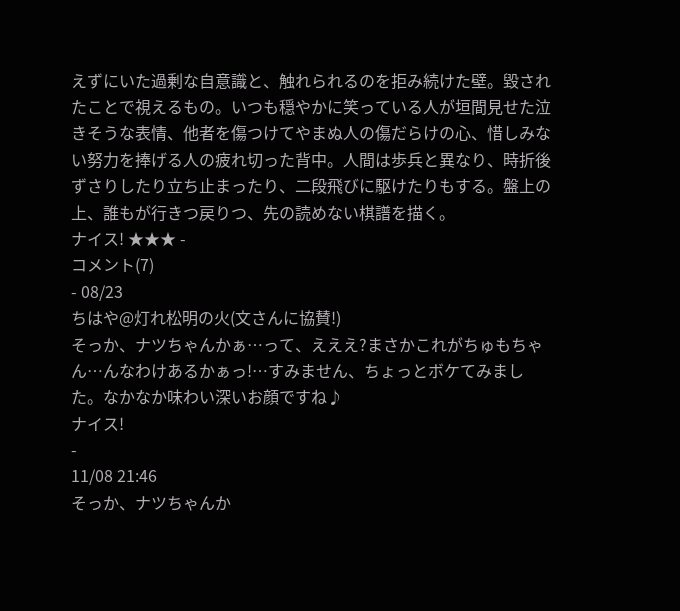えずにいた過剰な自意識と、触れられるのを拒み続けた壁。毀されたことで視えるもの。いつも穏やかに笑っている人が垣間見せた泣きそうな表情、他者を傷つけてやまぬ人の傷だらけの心、惜しみない努力を捧げる人の疲れ切った背中。人間は歩兵と異なり、時折後ずさりしたり立ち止まったり、二段飛びに駆けたりもする。盤上の上、誰もが行きつ戻りつ、先の読めない棋譜を描く。
ナイス! ★★★ -
コメント(7)
- 08/23
ちはや@灯れ松明の火(文さんに協賛!)
そっか、ナツちゃんかぁ…って、えええ?まさかこれがちゅもちゃん…んなわけあるかぁっ!…すみません、ちょっとボケてみました。なかなか味わい深いお顔ですね♪
ナイス!
-
11/08 21:46
そっか、ナツちゃんか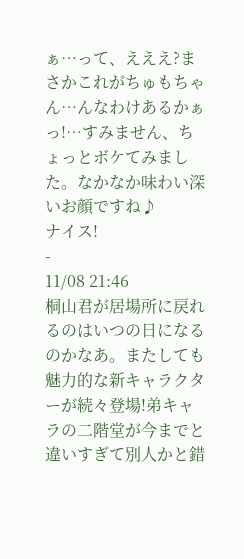ぁ…って、えええ?まさかこれがちゅもちゃん…んなわけあるかぁっ!…すみません、ちょっとボケてみました。なかなか味わい深いお顔ですね♪
ナイス!
-
11/08 21:46
桐山君が居場所に戻れるのはいつの日になるのかなあ。またしても魅力的な新キャラクターが続々登場!弟キャラの二階堂が今までと違いすぎて別人かと錯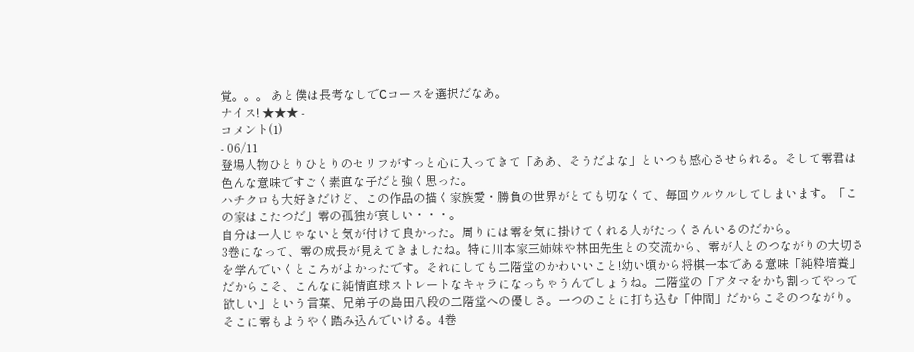覚。。。 あと僕は長考なしでCコースを選択だなあ。
ナイス! ★★★ -
コメント(1)
- 06/11
登場人物ひとりひとりのセリフがすっと心に入ってきて「ああ、そうだよな」といつも感心させられる。そして零君は色んな意味ですごく素直な子だと強く思った。
ハチクロも大好きだけど、この作品の描く家族愛・勝負の世界がとても切なくて、毎回ウルウルしてしまいます。「この家はこたつだ」零の孤独が哀しい・・・。
自分は一人じゃないと気が付けて良かった。周りには零を気に掛けてくれる人がたっくさんいるのだから。
3巻になって、零の成長が見えてきましたね。特に川本家三姉妹や林田先生との交流から、零が人とのつながりの大切さを学んでいくところがよかったです。それにしても二階堂のかわいいこと!幼い頃から将棋一本である意味「純粋培養」だからこそ、こんなに純情直球ストレートなキャラになっちゃうんでしょうね。二階堂の「アタマをかち割ってやって欲しい」という言葉、兄弟子の島田八段の二階堂への優しさ。一つのことに打ち込む「仲間」だからこそのつながり。そこに零もようやく踏み込んでいける。4巻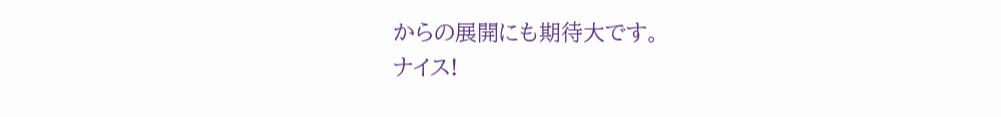からの展開にも期待大です。
ナイス!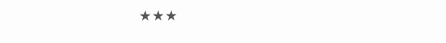★★★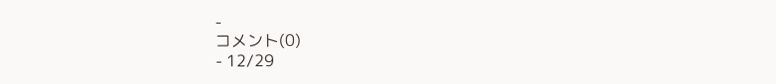-
コメント(0)
- 12/29